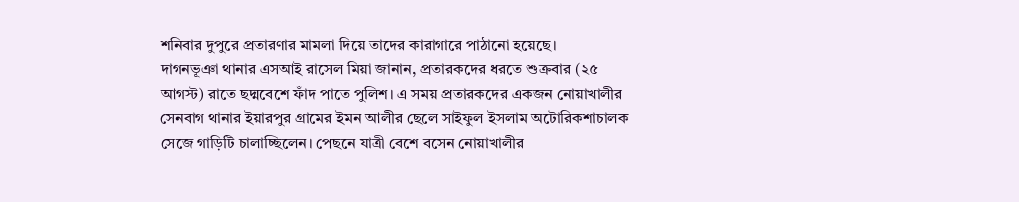শনিবার দুপুরে প্রতারণার মামলা দিয়ে তাদের কারাগারে পাঠানো হয়েছে।
দাগনভূঞা থানার এসআই রাসেল মিয়া জানান, প্রতারকদের ধরতে শুক্রবার (২৫ আগস্ট) রাতে ছদ্মবেশে ফাঁদ পাতে পুলিশ। এ সময় প্রতারকদের একজন নোয়াখালীর সেনবাগ থানার ইয়ারপুর গ্রামের ইমন আলীর ছেলে সাইফুল ইসলাম অটোরিকশাচালক সেজে গাড়িটি চালাচ্ছিলেন। পেছনে যাত্রী বেশে বসেন নোয়াখালীর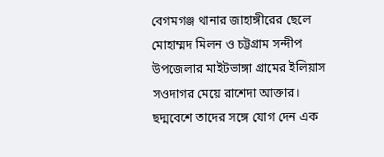বেগমগঞ্জ থানার জাহাঙ্গীরের ছেলে মোহাম্মদ মিলন ও চট্টগ্রাম সন্দীপ উপজেলার মাইটভাঙ্গা গ্রামের ইলিয়াস সওদাগর মেয়ে রাশেদা আক্তার। ছদ্মবেশে তাদের সঙ্গে যোগ দেন এক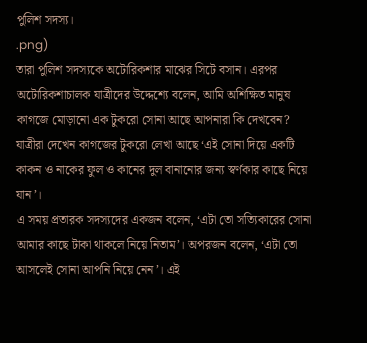পুলিশ সদস্য।
.png)
তারা পুলিশ সদস্যকে অটোরিকশার মাঝের সিটে বসান। এরপর অটোরিকশাচালক যাত্রীদের উদ্দেশ্যে বলেন, আমি অশিক্ষিত মানুষ কাগজে মোড়ানো এক টুকরো সোনা আছে আপনারা কি দেখবেন? যাত্রীরা দেখেন কাগজের টুকরো লেখা আছে ‘এই সোনা দিয়ে একটি কাকন ও নাকের ফুল ও কানের দুল বানানোর জন্য স্বর্ণকার কাছে নিয়ে যান’।
এ সময় প্রতারক সদস্যদের একজন বলেন, ‘এটা তো সত্যিকারের সোনা আমার কাছে টাকা থাকলে নিয়ে নিতাম’। অপরজন বলেন, ‘এটা তো আসলেই সোনা আপনি নিয়ে নেন’। এই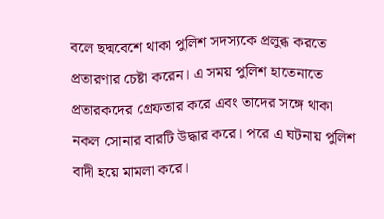বলে ছদ্মবেশে থাকা পুলিশ সদস্যকে প্রলুব্ধ করতে প্রতারণার চেষ্টা করেন। এ সময় পুলিশ হাতেনাতে প্রতারকদের গ্রেফতার করে এবং তাদের সঙ্গে থাকা নকল সোনার বারটি উদ্ধার করে। পরে এ ঘটনায় পুলিশ বাদী হয়ে মামলা করে।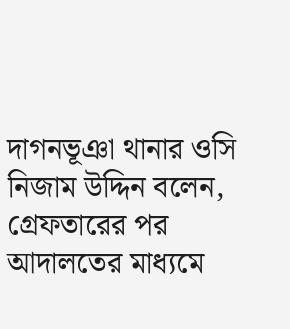দাগনভূঞা থানার ওসি নিজাম উদ্দিন বলেন, গ্রেফতারের পর আদালতের মাধ্যমে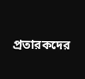প্রতারকদের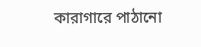কারাগারে পাঠানো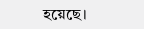হয়েছে।